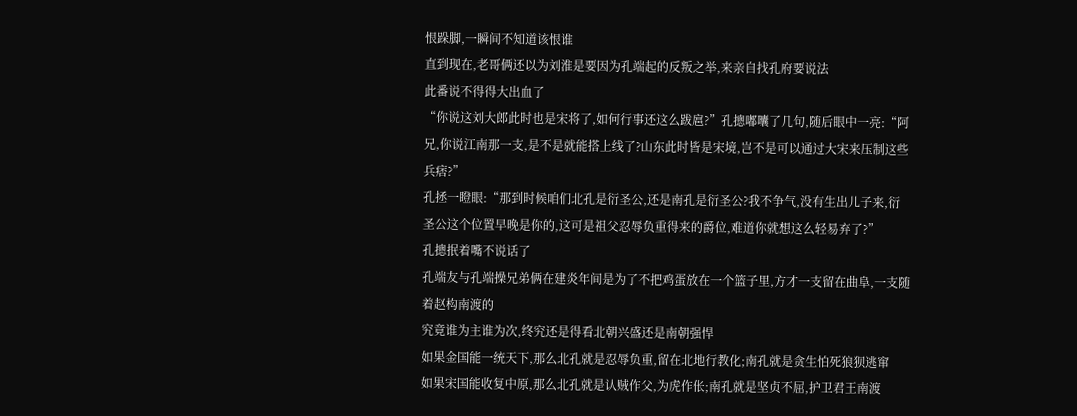恨跺脚,一瞬间不知道该恨谁
直到现在,老哥俩还以为刘淮是要因为孔端起的反叛之举,来亲自找孔府要说法
此番说不得得大出血了
“你说这刘大郎此时也是宋将了,如何行事还这么跋扈?”孔摠嘟囔了几句,随后眼中一亮:“阿兄,你说江南那一支,是不是就能搭上线了?山东此时皆是宋境,岂不是可以通过大宋来压制这些兵痞?”
孔拯一瞪眼:“那到时候咱们北孔是衍圣公,还是南孔是衍圣公?我不争气,没有生出儿子来,衍圣公这个位置早晚是你的,这可是祖父忍辱负重得来的爵位,难道你就想这么轻易弃了?”
孔摠抿着嘴不说话了
孔端友与孔端操兄弟俩在建炎年间是为了不把鸡蛋放在一个篮子里,方才一支留在曲阜,一支随着赵构南渡的
究竟谁为主谁为次,终究还是得看北朝兴盛还是南朝强悍
如果金国能一统天下,那么北孔就是忍辱负重,留在北地行教化;南孔就是贪生怕死狼狈逃窜
如果宋国能收复中原,那么北孔就是认贼作父,为虎作伥;南孔就是坚贞不屈,护卫君王南渡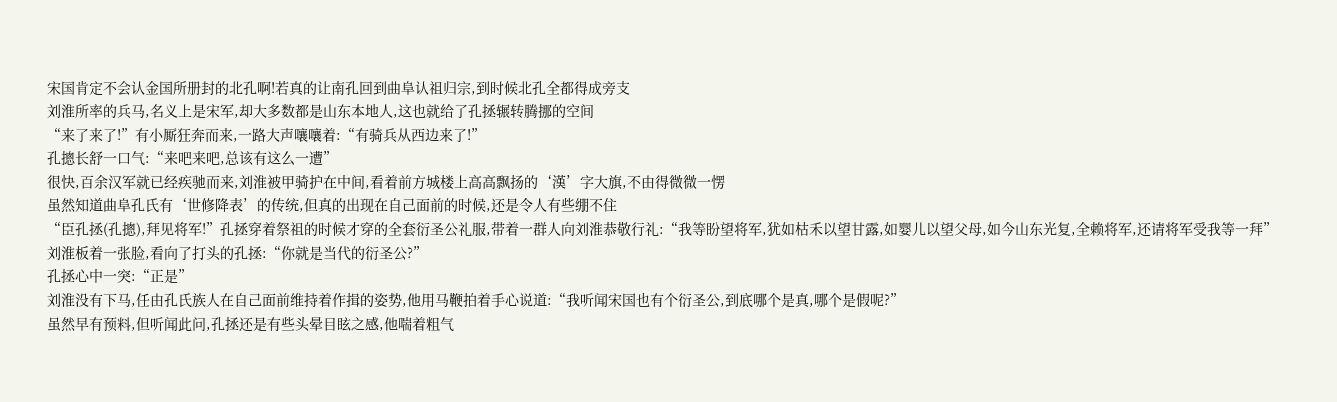宋国肯定不会认金国所册封的北孔啊!若真的让南孔回到曲阜认祖归宗,到时候北孔全都得成旁支
刘淮所率的兵马,名义上是宋军,却大多数都是山东本地人,这也就给了孔拯辗转腾挪的空间
“来了来了!”有小厮狂奔而来,一路大声嚷嚷着:“有骑兵从西边来了!”
孔摠长舒一口气:“来吧来吧,总该有这么一遭”
很快,百余汉军就已经疾驰而来,刘淮被甲骑护在中间,看着前方城楼上高高飘扬的‘漢’字大旗,不由得微微一愣
虽然知道曲阜孔氏有‘世修降表’的传统,但真的出现在自己面前的时候,还是令人有些绷不住
“臣孔拯(孔摠),拜见将军!”孔拯穿着祭祖的时候才穿的全套衍圣公礼服,带着一群人向刘淮恭敬行礼:“我等盼望将军,犹如枯禾以望甘露,如婴儿以望父母,如今山东光复,全赖将军,还请将军受我等一拜”
刘淮板着一张脸,看向了打头的孔拯:“你就是当代的衍圣公?”
孔拯心中一突:“正是”
刘淮没有下马,任由孔氏族人在自己面前维持着作揖的姿势,他用马鞭拍着手心说道:“我听闻宋国也有个衍圣公,到底哪个是真,哪个是假呢?”
虽然早有预料,但听闻此问,孔拯还是有些头晕目眩之感,他喘着粗气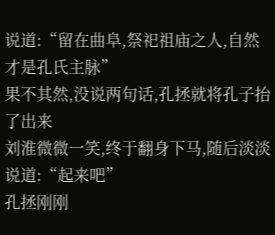说道:“留在曲阜,祭祀祖庙之人,自然才是孔氏主脉”
果不其然,没说两句话,孔拯就将孔子抬了出来
刘淮微微一笑,终于翻身下马,随后淡淡说道:“起来吧”
孔拯刚刚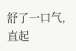舒了一口气,直起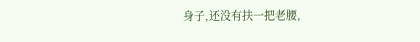身子,还没有扶一把老腰,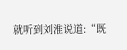就听到刘淮说道:“既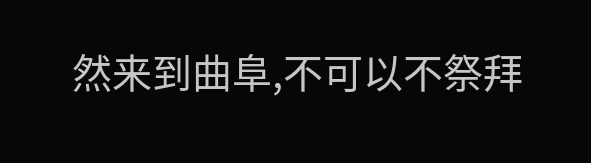然来到曲阜,不可以不祭拜